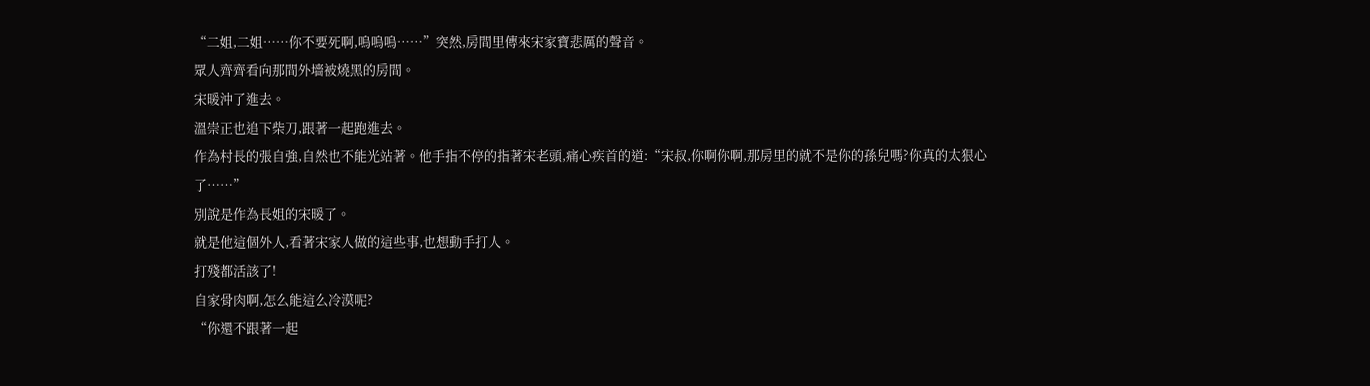“二姐,二姐……你不要死啊,嗚嗚嗚……”突然,房間里傳來宋家寶悲厲的聲音。
眾人齊齊看向那間外墻被燒黑的房間。
宋暖沖了進去。
溫崇正也追下柴刀,跟著一起跑進去。
作為村長的張自強,自然也不能光站著。他手指不停的指著宋老頭,痛心疾首的道:“宋叔,你啊你啊,那房里的就不是你的孫兒嗎?你真的太狠心了……”
別說是作為長姐的宋暖了。
就是他這個外人,看著宋家人做的這些事,也想動手打人。
打殘都活該了!
自家骨肉啊,怎么能這么冷漠呢?
“你還不跟著一起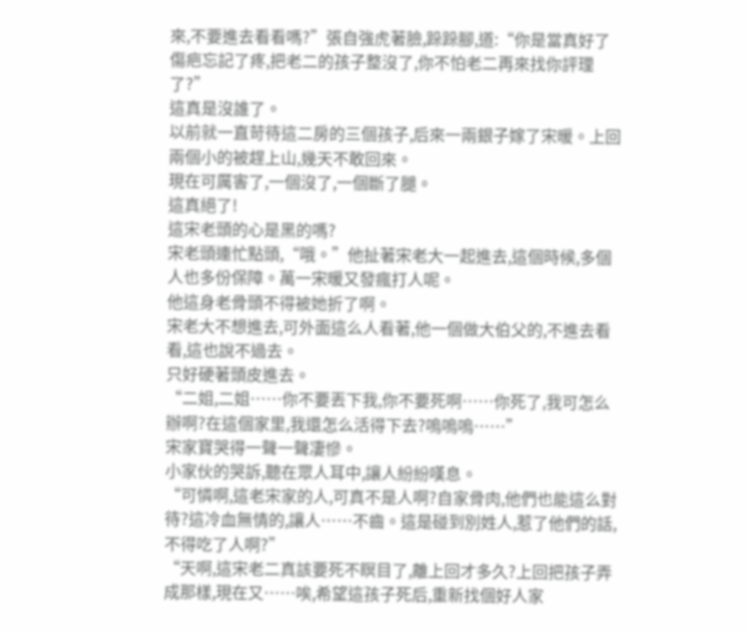來,不要進去看看嗎?”張自強虎著臉,跺跺腳,道:“你是當真好了傷疤忘記了疼,把老二的孩子整沒了,你不怕老二再來找你評理了?”
這真是沒誰了。
以前就一直苛待這二房的三個孩子,后來一兩銀子嫁了宋暖。上回兩個小的被趕上山,幾天不敢回來。
現在可厲害了,一個沒了,一個斷了腿。
這真絕了!
這宋老頭的心是黑的嗎?
宋老頭連忙點頭,“哦。”他扯著宋老大一起進去,這個時候,多個人也多份保障。萬一宋暖又發瘋打人呢。
他這身老骨頭不得被她折了啊。
宋老大不想進去,可外面這么人看著,他一個做大伯父的,不進去看看,這也說不過去。
只好硬著頭皮進去。
“二姐,二姐……你不要丟下我,你不要死啊……你死了,我可怎么辦啊?在這個家里,我還怎么活得下去?嗚嗚嗚……”
宋家寶哭得一聲一聲凄慘。
小家伙的哭訴,聽在眾人耳中,讓人紛紛嘆息。
“可憐啊,這老宋家的人,可真不是人啊?自家骨肉,他們也能這么對待?這冷血無情的,讓人……不齒。這是碰到別姓人,惹了他們的話,不得吃了人啊?”
“天啊,這宋老二真該要死不瞑目了,離上回才多久?上回把孩子弄成那樣,現在又……唉,希望這孩子死后,重新找個好人家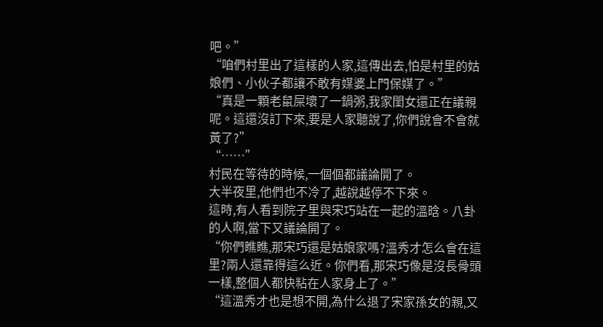吧。”
“咱們村里出了這樣的人家,這傳出去,怕是村里的姑娘們、小伙子都讓不敢有媒婆上門保媒了。”
“真是一顆老鼠屎壞了一鍋粥,我家閨女還正在議親呢。這還沒訂下來,要是人家聽說了,你們說會不會就黃了?”
“……”
村民在等待的時候,一個個都議論開了。
大半夜里,他們也不冷了,越說越停不下來。
這時,有人看到院子里與宋巧站在一起的溫晗。八卦的人啊,當下又議論開了。
“你們瞧瞧,那宋巧還是姑娘家嗎?溫秀才怎么會在這里?兩人還靠得這么近。你們看,那宋巧像是沒長骨頭一樣,整個人都快粘在人家身上了。”
“這溫秀才也是想不開,為什么退了宋家孫女的親,又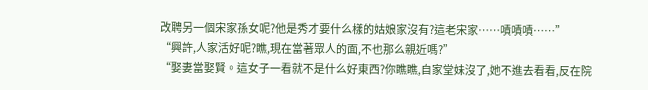改聘另一個宋家孫女呢?他是秀才要什么樣的姑娘家沒有?這老宋家……嘖嘖嘖……”
“興許,人家活好呢?瞧,現在當著眾人的面,不也那么親近嗎?”
“娶妻當娶賢。這女子一看就不是什么好東西?你瞧瞧,自家堂妹沒了,她不進去看看,反在院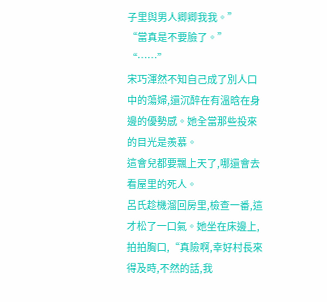子里與男人卿卿我我。”
“當真是不要臉了。”
“……”
宋巧渾然不知自己成了別人口中的蕩婦,還沉醉在有溫晗在身邊的優勢感。她全當那些投來的目光是羨慕。
這會兒都要飄上天了,哪還會去看屋里的死人。
呂氏趁機溜回房里,檢查一番,這才松了一口氣。她坐在床邊上,拍拍胸口,“真險啊,幸好村長來得及時,不然的話,我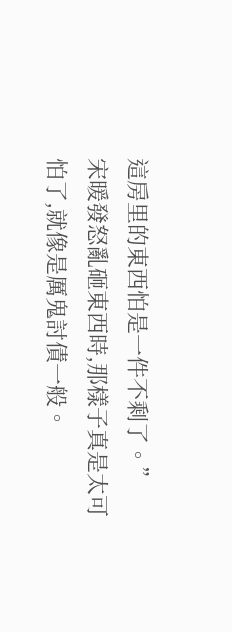這房里的東西怕是一件不剩了。”
宋暖發怒亂砸東西時,那樣子真是太可怕了,就像是厲鬼討債一般。